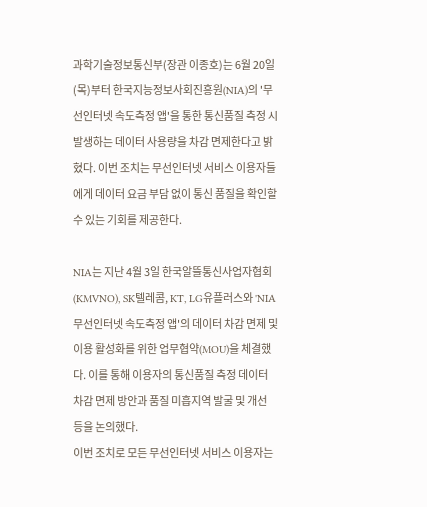과학기술정보통신부(장관 이종호)는 6월 20일(목)부터 한국지능정보사회진흥원(NIA)의 '무선인터넷 속도측정 앱'을 통한 통신품질 측정 시 발생하는 데이터 사용량을 차감 면제한다고 밝혔다. 이번 조치는 무선인터넷 서비스 이용자들에게 데이터 요금 부담 없이 통신 품질을 확인할 수 있는 기회를 제공한다.

NIA는 지난 4월 3일 한국알뜰통신사업자협회(KMVNO), SK텔레콤, KT, LG유플러스와 'NIA 무선인터넷 속도측정 앱'의 데이터 차감 면제 및 이용 활성화를 위한 업무협약(MOU)을 체결했다. 이를 통해 이용자의 통신품질 측정 데이터 차감 면제 방안과 품질 미흡지역 발굴 및 개선 등을 논의했다.
이번 조치로 모든 무선인터넷 서비스 이용자는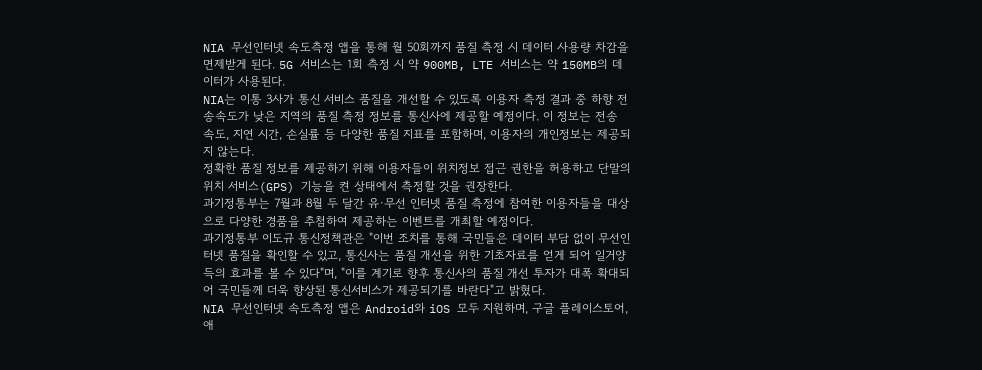NIA 무선인터넷 속도측정 앱을 통해 월 50회까지 품질 측정 시 데이터 사용량 차감을 면제받게 된다. 5G 서비스는 1회 측정 시 약 900MB, LTE 서비스는 약 150MB의 데이터가 사용된다.
NIA는 이통 3사가 통신 서비스 품질을 개선할 수 있도록 이용자 측정 결과 중 하향 전송속도가 낮은 지역의 품질 측정 정보를 통신사에 제공할 예정이다. 이 정보는 전송 속도, 지연 시간, 손실률 등 다양한 품질 지표를 포함하며, 이용자의 개인정보는 제공되지 않는다.
정확한 품질 정보를 제공하기 위해 이용자들이 위치정보 접근 권한을 허용하고 단말의 위치 서비스(GPS) 기능을 켠 상태에서 측정할 것을 권장한다.
과기정통부는 7월과 8월 두 달간 유·무선 인터넷 품질 측정에 참여한 이용자들을 대상으로 다양한 경품을 추첨하여 제공하는 이벤트를 개최할 예정이다.
과기정통부 이도규 통신정책관은 "이번 조치를 통해 국민들은 데이터 부담 없이 무선인터넷 품질을 확인할 수 있고, 통신사는 품질 개선을 위한 기초자료를 얻게 되어 일거양득의 효과를 볼 수 있다"며, "이를 계기로 향후 통신사의 품질 개선 투자가 대폭 확대되어 국민들께 더욱 향상된 통신서비스가 제공되기를 바란다"고 밝혔다.
NIA 무선인터넷 속도측정 앱은 Android와 iOS 모두 지원하며, 구글 플레이스토어, 애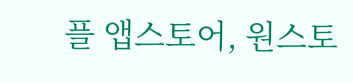플 앱스토어, 원스토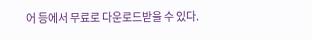어 등에서 무료로 다운로드받을 수 있다.